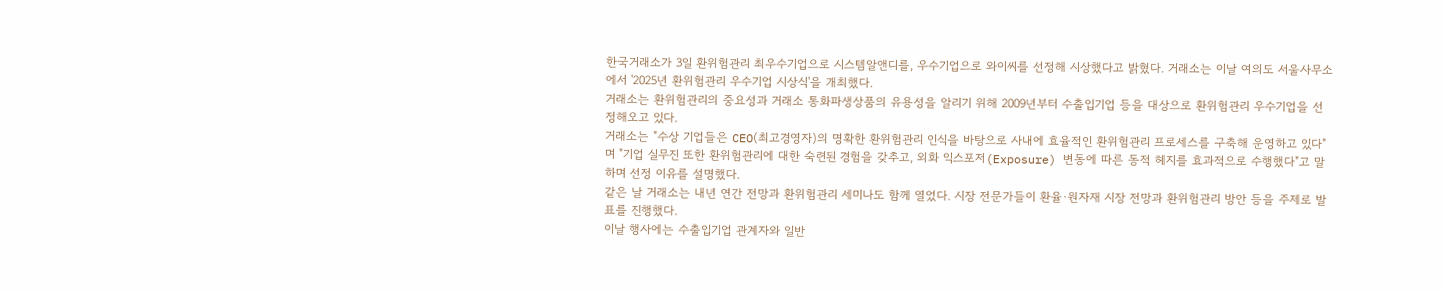한국거래소가 3일 환위험관리 최우수기업으로 시스템알앤디를, 우수기업으로 와이씨를 선정해 시상했다고 밝혔다. 거래소는 이날 여의도 서울사무소에서 '2025년 환위험관리 우수기업 시상식'을 개최했다.
거래소는 환위험관리의 중요성과 거래소 통화파생상품의 유용성을 알리기 위해 2009년부터 수출입기업 등을 대상으로 환위험관리 우수기업을 선정해오고 있다.
거래소는 "수상 기업들은 CEO(최고경영자)의 명확한 환위험관리 인식을 바탕으로 사내에 효율적인 환위험관리 프로세스를 구축해 운영하고 있다"며 "기업 실무진 또한 환위험관리에 대한 숙련된 경험을 갖추고, 외화 익스포저(Exposure) 변동에 따른 동적 헤지를 효과적으로 수행했다"고 말하며 선정 이유를 설명했다.
같은 날 거래소는 내년 연간 전망과 환위험관리 세미나도 함께 열었다. 시장 전문가들이 환율·원자재 시장 전망과 환위험관리 방안 등을 주제로 발표를 진행했다.
이날 행사에는 수출입기업 관계자와 일반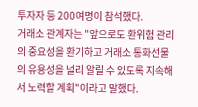투자자 등 200여명이 참석했다.
거래소 관계자는 "앞으로도 환위험 관리의 중요성을 환기하고 거래소 통화선물의 유용성을 널리 알릴 수 있도록 지속해서 노력할 계획"이라고 말했다.